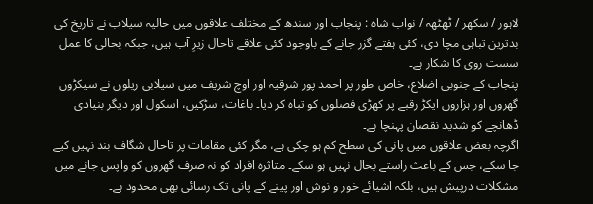لاہور / سکھر / ٹھٹھہ / نواب شاہ : پنجاب اور سندھ کے مختلف علاقوں میں حالیہ سیلاب نے تاریخ کی بدترین تباہی مچا دی، کئی ہفتے گزر جانے کے باوجود کئی علاقے تاحال زیرِ آب ہیں، جبکہ بحالی کا عمل سست روی کا شکار ہے۔
پنجاب کے جنوبی اضلاع، خاص طور پر احمد پور شرقیہ اور اوچ شریف میں سیلابی ریلوں نے سیکڑوں گھروں اور ہزاروں ایکڑ رقبے پر کھڑی فصلوں کو تباہ کر دیا۔ باغات، سڑکیں، اسکول اور دیگر بنیادی ڈھانچے کو شدید نقصان پہنچا ہے۔
اگرچہ بعض علاقوں میں پانی کی سطح کم ہو چکی ہے، مگر کئی مقامات پر تاحال شگاف بند نہیں کیے جا سکے، جس کے باعث راستے بحال نہیں ہو سکے۔ متاثرہ افراد کو نہ صرف گھروں کو واپس جانے میں مشکلات درپیش ہیں، بلکہ اشیائے خور و نوش اور پینے کے پانی تک رسائی بھی محدود ہے۔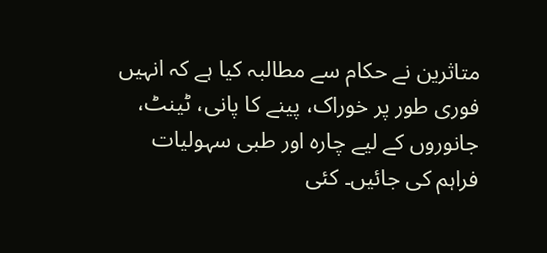متاثرین نے حکام سے مطالبہ کیا ہے کہ انہیں فوری طور پر خوراک، پینے کا پانی، ٹینٹ، جانوروں کے لیے چارہ اور طبی سہولیات فراہم کی جائیں۔ کئی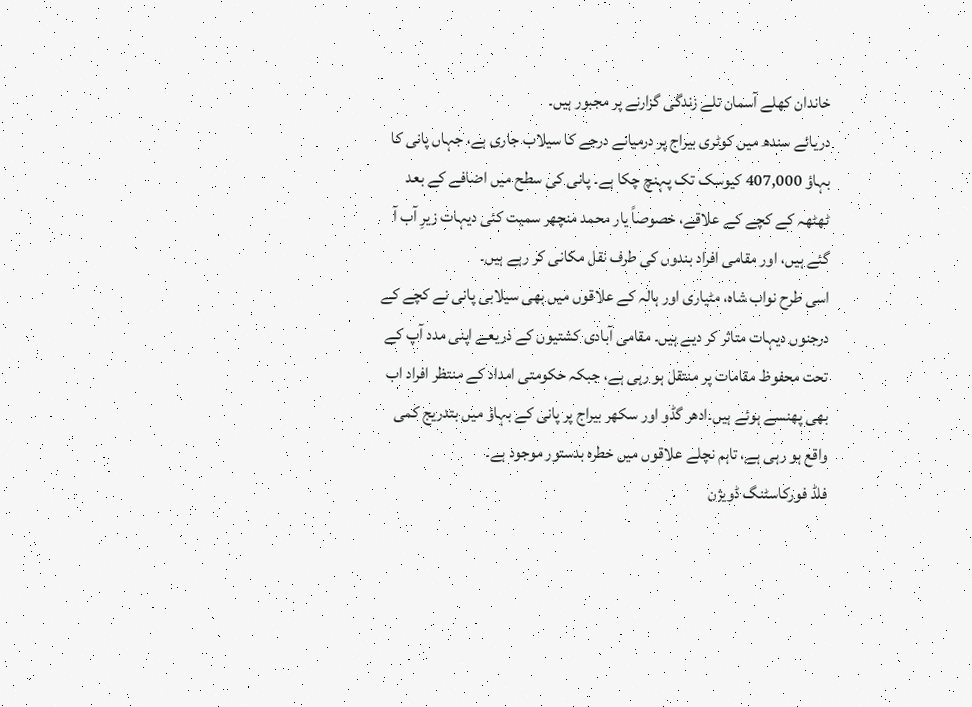خاندان کھلے آسمان تلے زندگی گزارنے پر مجبور ہیں۔
دریائے سندھ میں کوٹری بیراج پر درمیانے درجے کا سیلاب جاری ہے، جہاں پانی کا بہاؤ 407,000 کیوسک تک پہنچ چکا ہے۔ پانی کی سطح میں اضافے کے بعد ٹھٹھہ کے کچے کے علاقے، خصوصاً یار محمد منچھر سمیت کئی دیہات زیرِ آب آ گئے ہیں، اور مقامی افراد بندوں کی طرف نقل مکانی کر رہے ہیں۔
اسی طرح نواب شاہ، مٹیاری اور ہالہ کے علاقوں میں بھی سیلابی پانی نے کچے کے درجنوں دیہات متاثر کر دیے ہیں۔ مقامی آبادی کشتیوں کے ذریعے اپنی مدد آپ کے تحت محفوظ مقامات پر منتقل ہو رہی ہے، جبکہ حکومتی امداد کے منتظر افراد اب بھی پھنسے ہوئے ہیں۔ادھر گڈو اور سکھر بیراج پر پانی کے بہاؤ میں بتدریج کمی واقع ہو رہی ہے، تاہم نچلے علاقوں میں خطرہ بدستور موجود ہے۔
فلڈ فورکاسٹنگ ڈویژن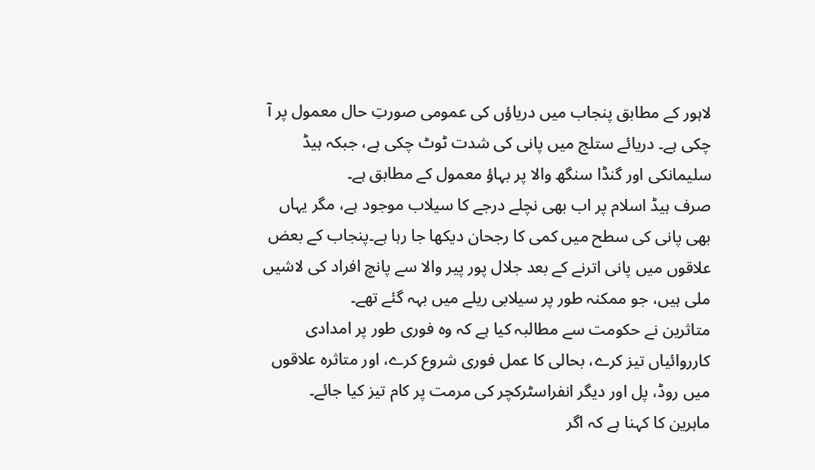لاہور کے مطابق پنجاب میں دریاؤں کی عمومی صورتِ حال معمول پر آ چکی ہے۔ دریائے ستلج میں پانی کی شدت ٹوٹ چکی ہے، جبکہ ہیڈ سلیمانکی اور گنڈا سنگھ والا پر بہاؤ معمول کے مطابق ہے۔
صرف ہیڈ اسلام پر اب بھی نچلے درجے کا سیلاب موجود ہے، مگر یہاں بھی پانی کی سطح میں کمی کا رجحان دیکھا جا رہا ہے۔پنجاب کے بعض علاقوں میں پانی اترنے کے بعد جلال پور پیر والا سے پانچ افراد کی لاشیں ملی ہیں، جو ممکنہ طور پر سیلابی ریلے میں بہہ گئے تھے۔
متاثرین نے حکومت سے مطالبہ کیا ہے کہ وہ فوری طور پر امدادی کارروائیاں تیز کرے، بحالی کا عمل فوری شروع کرے، اور متاثرہ علاقوں میں روڈ، پل اور دیگر انفراسٹرکچر کی مرمت پر کام تیز کیا جائے۔
ماہرین کا کہنا ہے کہ اگر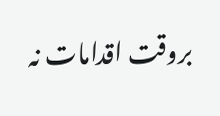بروقت اقدامات نہ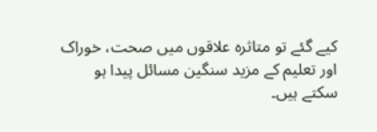کیے گئے تو متاثرہ علاقوں میں صحت، خوراک اور تعلیم کے مزید سنگین مسائل پیدا ہو سکتے ہیں۔